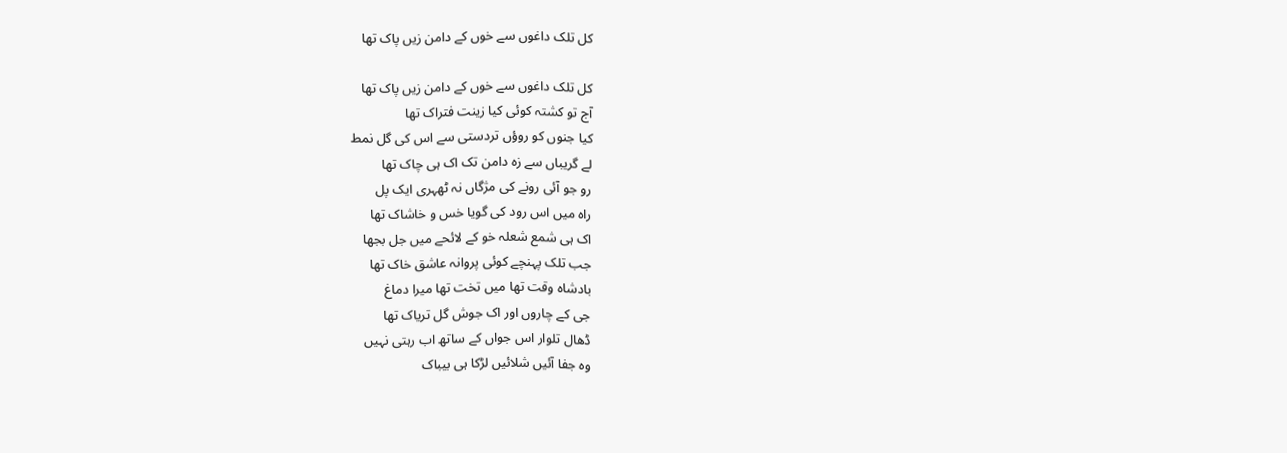کل تلک داغوں سے خوں کے دامن زیں پاک تھا

کل تلک داغوں سے خوں کے دامن زیں پاک تھا
آج تو کشتہ کوئی کیا زینت فتراک تھا
کیا جنوں کو روؤں تردستی سے اس کی گل نمط
لے گریباں سے زہ دامن تک اک ہی چاک تھا
رو جو آئی رونے کی مژگاں نہ ٹھہری ایک پل
راہ میں اس رود کی گویا خس و خاشاک تھا
اک ہی شمع شعلہ خو کے لائحے میں جل بجھا
جب تلک پہنچے کوئی پروانہ عاشق خاک تھا
بادشاہ وقت تھا میں تخت تھا میرا دماغ
جی کے چاروں اور اک جوش گل تریاک تھا
ڈھال تلوار اس جواں کے ساتھ اب رہتی نہیں
وہ جفا آئیں شلائیں لڑکا ہی بیباک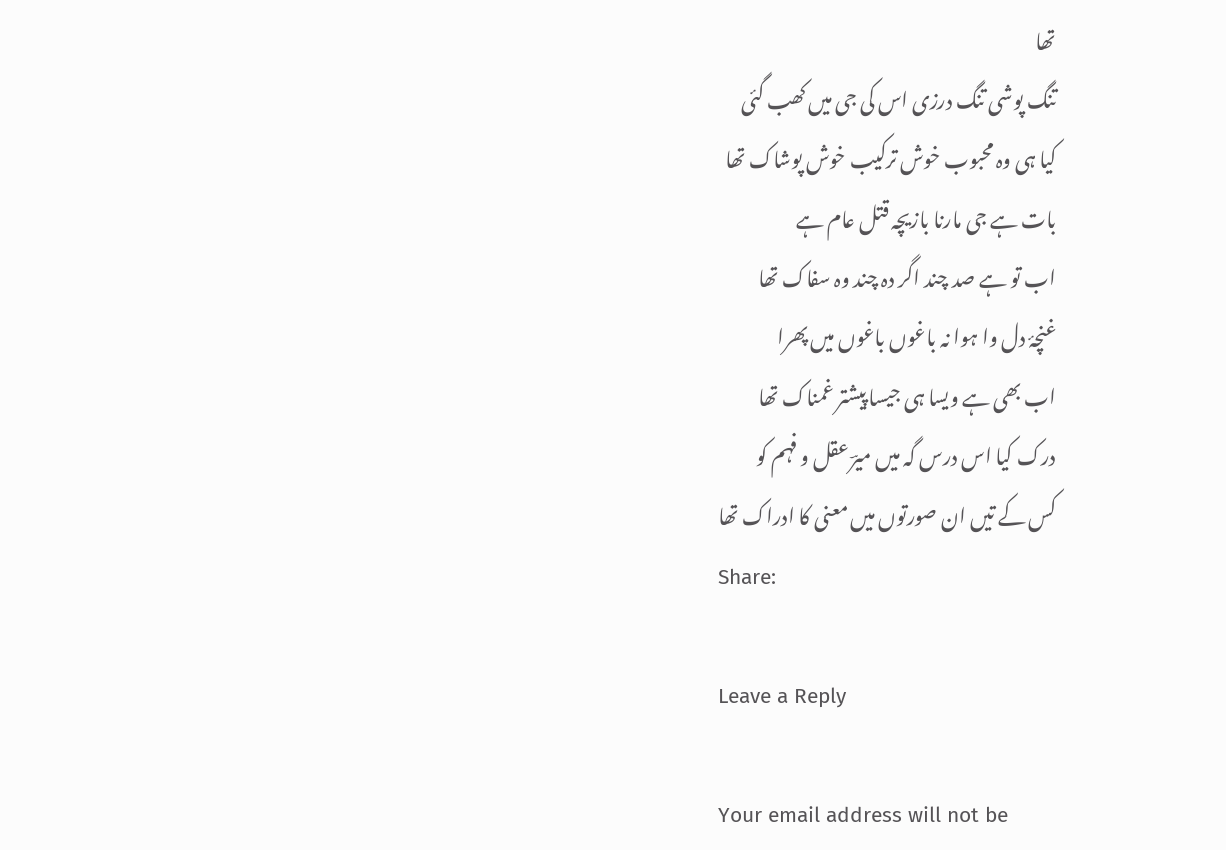تھا
تنگ پوشی تنگ درزی اس کی جی میں کھب گئی
کیا ہی وہ محبوب خوش ترکیب خوش پوشاک تھا
بات ہے جی مارنا بازیچہ قتل عام ہے
اب تو ہے صد چند اگر دہ چند وہ سفاک تھا
غنچۂ دل وا ہوا نہ باغوں باغوں میں پھرا
اب بھی ہے ویسا ہی جیسا پیشتر غمناک تھا
درک کیا اس درس گہ میں میرؔ عقل و فہم کو
کس کے تیں ان صورتوں میں معنی کا ادراک تھا
Share:

Leave a Reply

Your email address will not be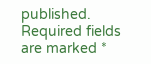published. Required fields are marked *